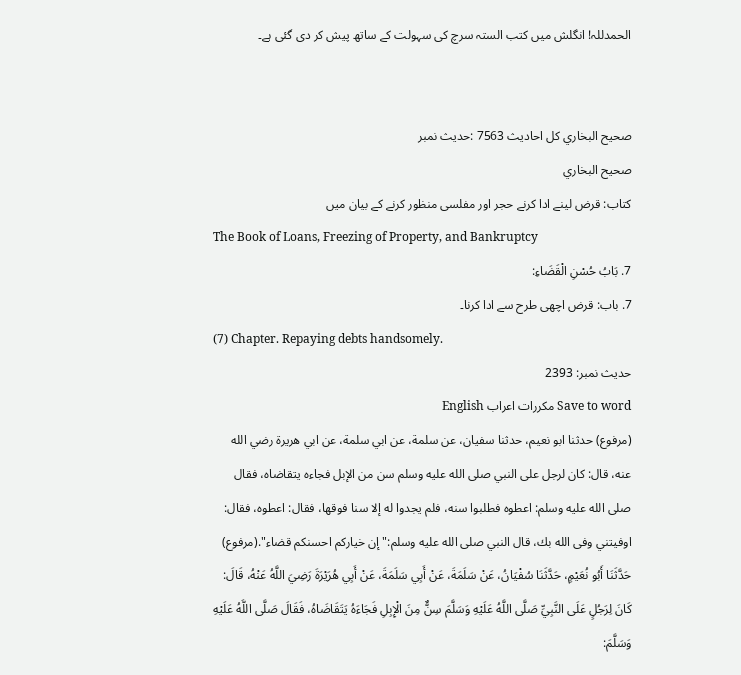الحمدللہ! انگلش میں کتب الستہ سرچ کی سہولت کے ساتھ پیش کر دی گئی ہے۔


صحيح البخاري کل احادیث 7563 :حدیث نمبر
صحيح البخاري
کتاب: قرض لینے ادا کرنے حجر اور مفلسی منظور کرنے کے بیان میں
The Book of Loans, Freezing of Property, and Bankruptcy
7. بَابُ حُسْنِ الْقَضَاءِ:
7. باب: قرض اچھی طرح سے ادا کرنا۔
(7) Chapter. Repaying debts handsomely.
حدیث نمبر: 2393
Save to word مکررات اعراب English
(مرفوع) حدثنا ابو نعيم، حدثنا سفيان، عن سلمة، عن ابي سلمة، عن ابي هريرة رضي الله عنه، قال: كان لرجل على النبي صلى الله عليه وسلم سن من الإبل فجاءه يتقاضاه، فقال صلى الله عليه وسلم: اعطوه فطلبوا سنه، فلم يجدوا له إلا سنا فوقها، فقال: اعطوه، فقال: اوفيتني وفى الله بك، قال النبي صلى الله عليه وسلم:" إن خياركم احسنكم قضاء".(مرفوع) حَدَّثَنَا أَبُو نُعَيْمٍ، حَدَّثَنَا سُفْيَانُ، عَنْ سَلَمَةَ، عَنْ أَبِي سَلَمَةَ، عَنْ أَبِي هُرَيْرَةَ رَضِيَ اللَّهُ عَنْهُ، قَالَ: كَانَ لِرَجُلٍ عَلَى النَّبِيِّ صَلَّى اللَّهُ عَلَيْهِ وَسَلَّمَ سِنٌّ مِنَ الْإِبِلِ فَجَاءَهُ يَتَقَاضَاهُ، فَقَالَ صَلَّى اللَّهُ عَلَيْهِ وَسَلَّمَ: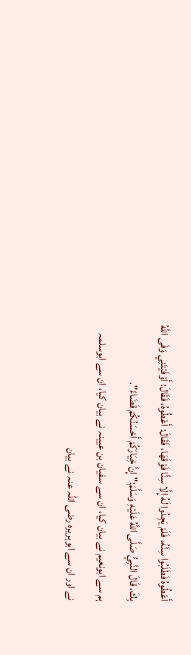أَعْطُوهُ فَطَلَبُوا سِنَّهُ، فَلَمْ يَجِدُوا لَهُ إِلَّا سِنًّا فَوْقَهَا، فَقَالَ: أَعْطُوهُ، فَقَالَ: أَوْفَيْتَنِي وَفَى اللَّهُ بِكَ، قَالَ النَّبِيُّ صَلَّى اللَّهُ عَلَيْهِ وَسَلَّمَ:" إِنَّ خِيَارَكُمْ أَحْسَنُكُمْ قَضَاءً".
ہم سے ابونعیم نے بیان کیا، ان سے سفیان بن عیینہ نے بیان کیا، ان سے ابوسلمہ نے اور ان سے ابوہریرہ رضی اللہ عنہ نے بیان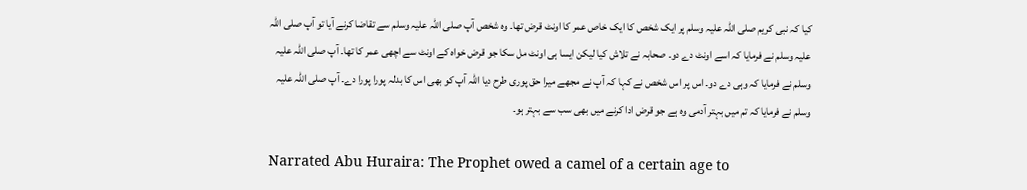کیا کہ نبی کریم صلی اللہ علیہ وسلم پر ایک شخص کا ایک خاص عمر کا اونٹ قرض تھا۔ وہ شخص آپ صلی اللہ علیہ وسلم سے تقاضا کرنے آیا تو آپ صلی اللہ علیہ وسلم نے فرمایا کہ اسے اونٹ دے دو۔ صحابہ نے تلاش کیا لیکن ایسا ہی اونٹ مل سکا جو قرض خواہ کے اونٹ سے اچھی عمر کا تھا۔ آپ صلی اللہ علیہ وسلم نے فرمایا کہ وہی دے دو۔ اس پر اس شخص نے کہا کہ آپ نے مجھے میرا حق پوری طرح دیا اللہ آپ کو بھی اس کا بدلہ پورا پورا دے۔ آپ صلی اللہ علیہ وسلم نے فرمایا کہ تم میں بہتر آدمی وہ ہے جو قرض ادا کرنے میں بھی سب سے بہتر ہو۔

Narrated Abu Huraira: The Prophet owed a camel of a certain age to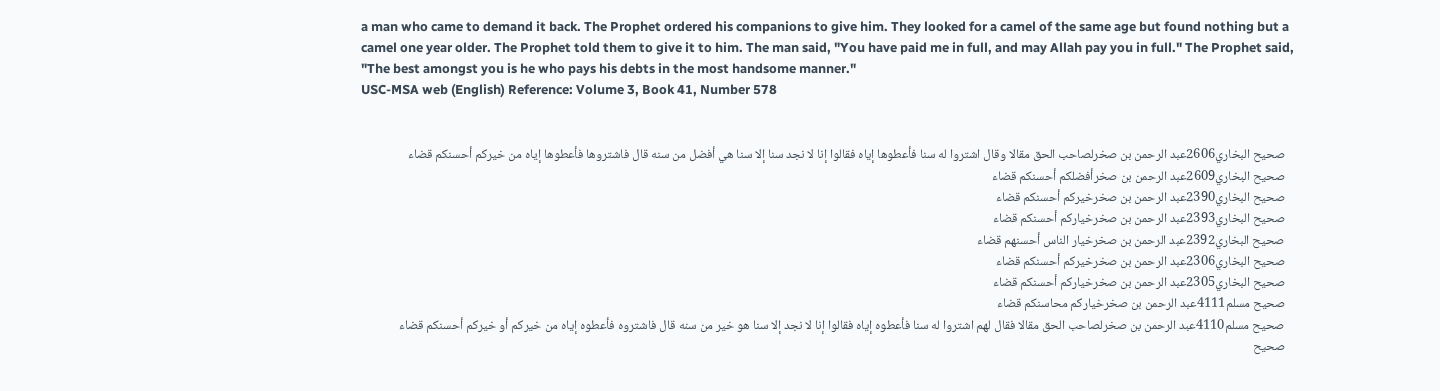a man who came to demand it back. The Prophet ordered his companions to give him. They looked for a camel of the same age but found nothing but a camel one year older. The Prophet told them to give it to him. The man said, "You have paid me in full, and may Allah pay you in full." The Prophet said, "The best amongst you is he who pays his debts in the most handsome manner."
USC-MSA web (English) Reference: Volume 3, Book 41, Number 578


   صحيح البخاري2606عبد الرحمن بن صخرلصاحب الحق مقالا وقال اشتروا له سنا فأعطوها إياه فقالوا إنا لا نجد سنا إلا سنا هي أفضل من سنه قال فاشتروها فأعطوها إياه من خيركم أحسنكم قضاء
   صحيح البخاري2609عبد الرحمن بن صخرأفضلكم أحسنكم قضاء
   صحيح البخاري2390عبد الرحمن بن صخرخيركم أحسنكم قضاء
   صحيح البخاري2393عبد الرحمن بن صخرخياركم أحسنكم قضاء
   صحيح البخاري2392عبد الرحمن بن صخرخيار الناس أحسنهم قضاء
   صحيح البخاري2306عبد الرحمن بن صخرخيركم أحسنكم قضاء
   صحيح البخاري2305عبد الرحمن بن صخرخياركم أحسنكم قضاء
   صحيح مسلم4111عبد الرحمن بن صخرخياركم محاسنكم قضاء
   صحيح مسلم4110عبد الرحمن بن صخرلصاحب الحق مقالا فقال لهم اشتروا له سنا فأعطوه إياه فقالوا إنا لا نجد إلا سنا هو خير من سنه قال فاشتروه فأعطوه إياه من خيركم أو خيركم أحسنكم قضاء
   صحيح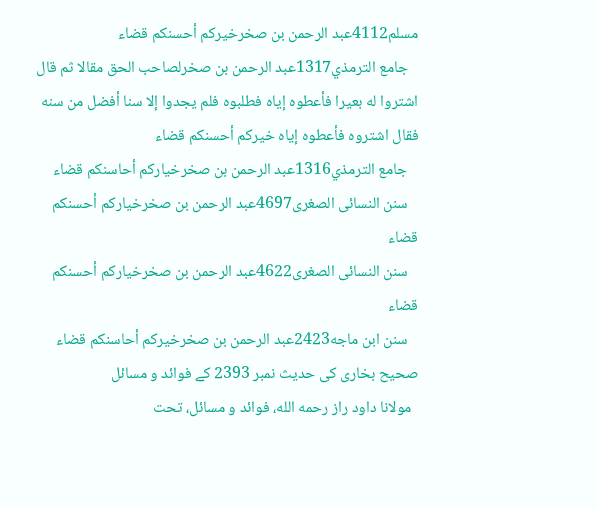مسلم4112عبد الرحمن بن صخرخيركم أحسنكم قضاء
   جامع الترمذي1317عبد الرحمن بن صخرلصاحب الحق مقالا ثم قال اشتروا له بعيرا فأعطوه إياه فطلبوه فلم يجدوا إلا سنا أفضل من سنه فقال اشتروه فأعطوه إياه خيركم أحسنكم قضاء
   جامع الترمذي1316عبد الرحمن بن صخرخياركم أحاسنكم قضاء
   سنن النسائى الصغرى4697عبد الرحمن بن صخرخياركم أحسنكم قضاء
   سنن النسائى الصغرى4622عبد الرحمن بن صخرخياركم أحسنكم قضاء
   سنن ابن ماجه2423عبد الرحمن بن صخرخيركم أحاسنكم قضاء
صحیح بخاری کی حدیث نمبر 2393 کے فوائد و مسائل
  مولانا داود راز رحمه الله، فوائد و مسائل، تحت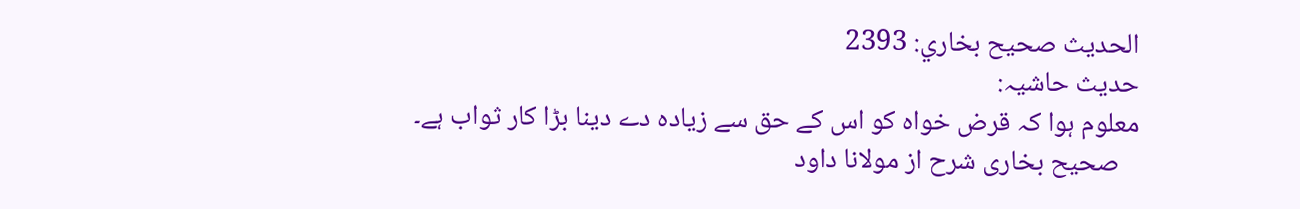الحديث صحيح بخاري: 2393
حدیث حاشیہ:
معلوم ہوا کہ قرض خواہ کو اس کے حق سے زیادہ دے دینا بڑا کار ثواب ہے۔
   صحیح بخاری شرح از مولانا داود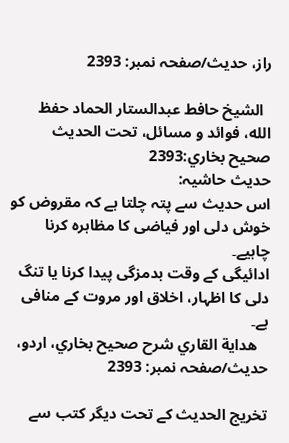راز، حدیث/صفحہ نمبر: 2393

  الشيخ حافط عبدالستار الحماد حفظ الله، فوائد و مسائل، تحت الحديث صحيح بخاري:2393
حدیث حاشیہ:
اس حدیث سے پتہ چلتا ہے کہ مقروض کو خوش دلی اور فیاضی کا مظاہرہ کرنا چاہیے۔
ادائیگی کے وقت بدمزگی پیدا کرنا یا تنگ دلی کا اظہار، اخلاق اور مروت کے منافی ہے۔
   هداية القاري شرح صحيح بخاري، اردو، حدیث/صفحہ نمبر: 2393

تخریج الحدیث کے تحت دیگر کتب سے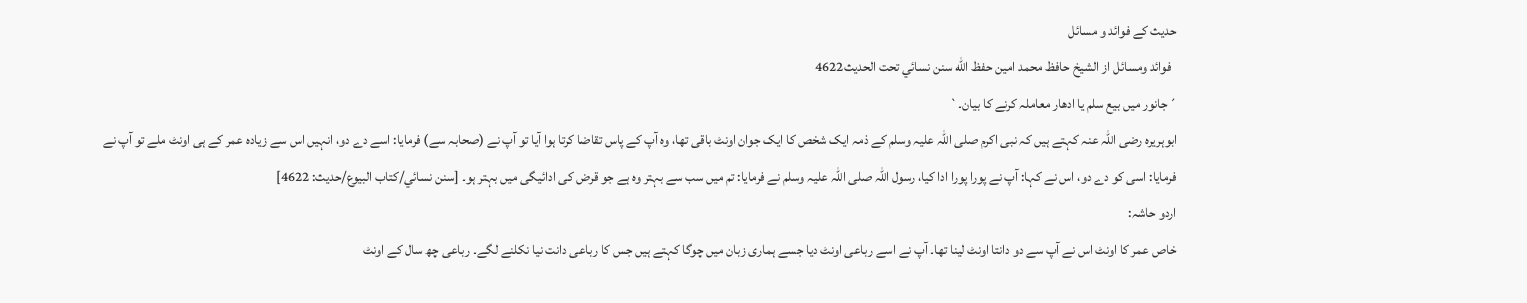حدیث کے فوائد و مسائل
  فوائد ومسائل از الشيخ حافظ محمد امين حفظ الله سنن نسائي تحت الحديث4622
´جانور میں بیع سلم یا ادھار معاملہ کرنے کا بیان۔`
ابوہریرہ رضی اللہ عنہ کہتے ہیں کہ نبی اکرم صلی اللہ علیہ وسلم کے ذمہ ایک شخص کا ایک جوان اونٹ باقی تھا، وہ آپ کے پاس تقاضا کرتا ہوا آیا تو آپ نے (صحابہ سے) فرمایا: اسے دے دو، انہیں اس سے زیادہ عمر کے ہی اونٹ ملے تو آپ نے فرمایا: اسی کو دے دو، اس نے کہا: آپ نے پورا پورا ادا کیا، رسول اللہ صلی اللہ علیہ وسلم نے فرمایا: تم میں سب سے بہتر وہ ہے جو قرض کی ادائیگی میں بہتر ہو۔ [سنن نسائي/كتاب البيوع/حدیث: 4622]
اردو حاشہ:
خاص عمر کا اونٹ اس نے آپ سے دو دانتا اونٹ لینا تھا۔ آپ نے اسے رباعی اونٹ دیا جسے ہماری زبان میں چوگا کہتے ہیں جس کا رباعی دانت نیا نکلنے لگے۔ رباعی چھ سال کے اونٹ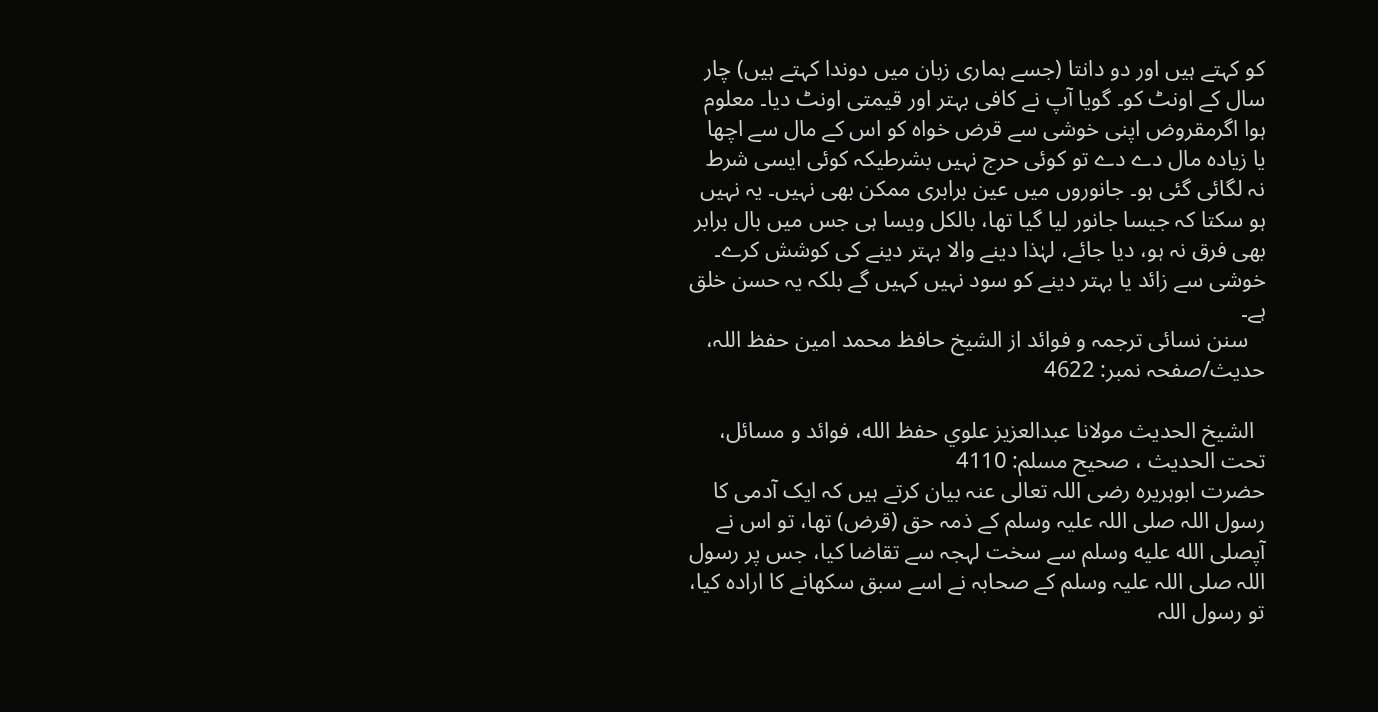کو کہتے ہیں اور دو دانتا (جسے ہماری زبان میں دوندا کہتے ہیں) چار سال کے اونٹ کو۔ گویا آپ نے کافی بہتر اور قیمتی اونٹ دیا۔ معلوم ہوا اگرمقروض اپنی خوشی سے قرض خواہ کو اس کے مال سے اچھا یا زیادہ مال دے دے تو کوئی حرج نہیں بشرطیکہ کوئی ایسی شرط نہ لگائی گئی ہو۔ جانوروں میں عین برابری ممکن بھی نہیں۔ یہ نہیں ہو سکتا کہ جیسا جانور لیا گیا تھا، بالکل ویسا ہی جس میں بال برابر بھی فرق نہ ہو، دیا جائے، لہٰذا دینے والا بہتر دینے کی کوشش کرے۔ خوشی سے زائد یا بہتر دینے کو سود نہیں کہیں گے بلکہ یہ حسن خلق ہے۔
   سنن نسائی ترجمہ و فوائد از الشیخ حافظ محمد امین حفظ اللہ، حدیث/صفحہ نمبر: 4622

  الشيخ الحديث مولانا عبدالعزيز علوي حفظ الله، فوائد و مسائل، تحت الحديث ، صحيح مسلم: 4110
حضرت ابوہریرہ رضی اللہ تعالی عنہ بیان کرتے ہیں کہ ایک آدمی کا رسول اللہ صلی اللہ علیہ وسلم کے ذمہ حق (قرض) تھا، تو اس نے آپصلى الله عليه وسلم سے سخت لہجہ سے تقاضا کیا، جس پر رسول اللہ صلی اللہ علیہ وسلم کے صحابہ نے اسے سبق سکھانے کا ارادہ کیا، تو رسول اللہ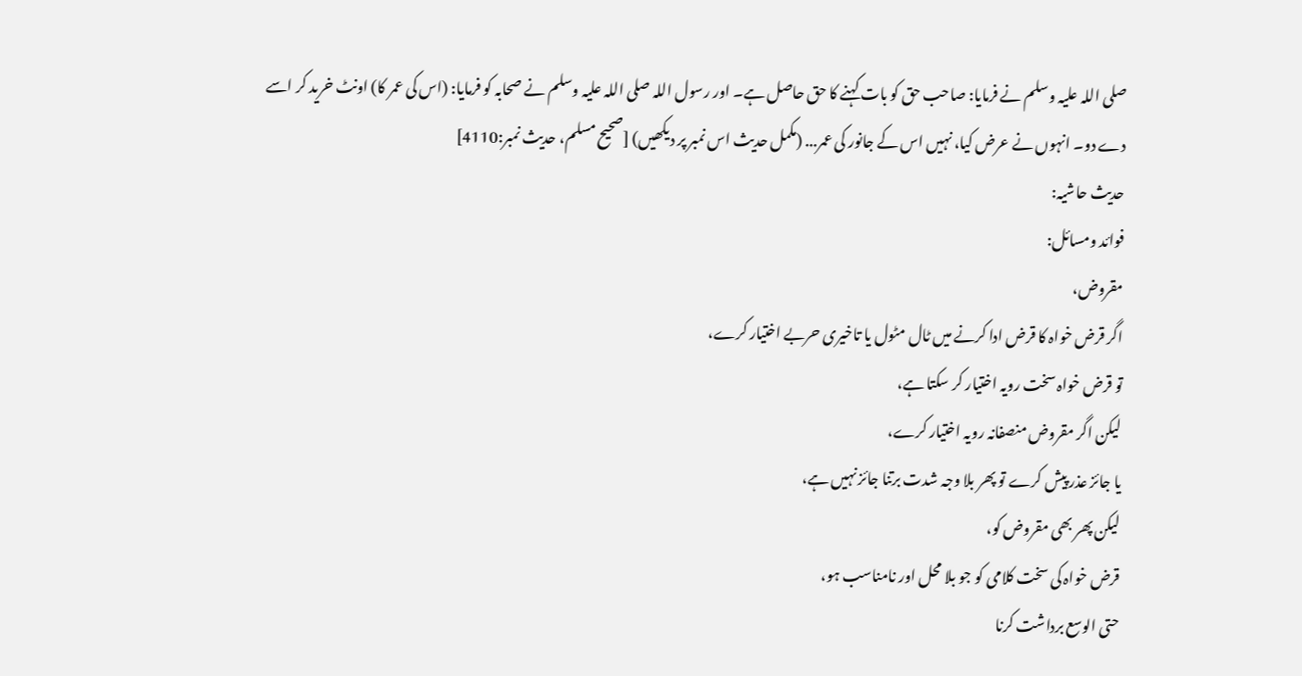صلی اللہ علیہ وسلم نے فرمایا: صاحب حق کو بات کہنے کا حق حاصل ہے۔ اور رسول اللہ صلی اللہ علیہ وسلم نے صحابہ کو فرمایا: (اس کی عمر کا) اونٹ خرید کر اسے دے دو۔ انہوں نے عرض کیا، نہیں اس کے جانور کی عمر... (مکمل حدیث اس نمبر پر دیکھیں) [صحيح مسلم، حديث نمبر:4110]
حدیث حاشیہ:
فوائد ومسائل:
مقروض،
اگر قرض خواہ کا قرض ادا کرنے میں ٹال مٹول یا تاخیری حربے اختیار کرے،
تو قرض خواہ سخت رویہ اختیار کر سکتا ہے،
لیکن اگر مقروض منصفانہ رویہ اختیار کرے،
یا جائز عذر پیش کرے تو پھر بلا وجہ شدت برتنا جائز نہیں ہے،
لیکن پھر بھی مقروض کو،
قرض خواہ کی سخت کلامی کو جو بلا محل اور نامناسب ہو،
حتی الوسع برداشت کرنا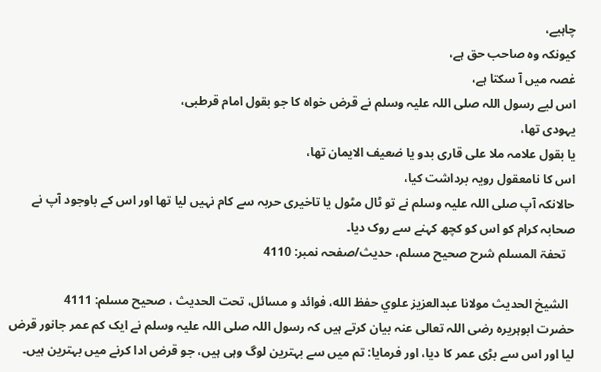چاہیے،
کیونکہ وہ صاحب حق ہے،
غصہ میں آ سکتا ہے،
اس لیے رسول اللہ صلی اللہ علیہ وسلم نے قرض خواہ کا جو بقول امام قرطبی،
یہودی تھا،
یا بقول علامہ ملا علی قاری بدو یا ضعیف الایمان تھا،
اس کا نامعقول رویہ برداشت کیا،
حالانکہ آپ صلی اللہ علیہ وسلم نے تو ٹال مٹول یا تاخیری حربہ سے کام نہیں لیا تھا اور اس کے باوجود آپ نے صحابہ کرام کو اس کو کچھ کہنے سے روک دیا۔
   تحفۃ المسلم شرح صحیح مسلم، حدیث/صفحہ نمبر: 4110

  الشيخ الحديث مولانا عبدالعزيز علوي حفظ الله، فوائد و مسائل، تحت الحديث ، صحيح مسلم: 4111
حضرت ابوہریرہ رضی اللہ تعالی عنہ بیان کرتے ہیں کہ رسول اللہ صلی اللہ علیہ وسلم نے ایک کم عمر جانور قرض لیا اور اس سے بڑی عمر کا دیا، اور فرمایا: تم میں سے بہترین لوگ وہی ہیں، جو قرض ادا کرنے میں بہترین ہیں۔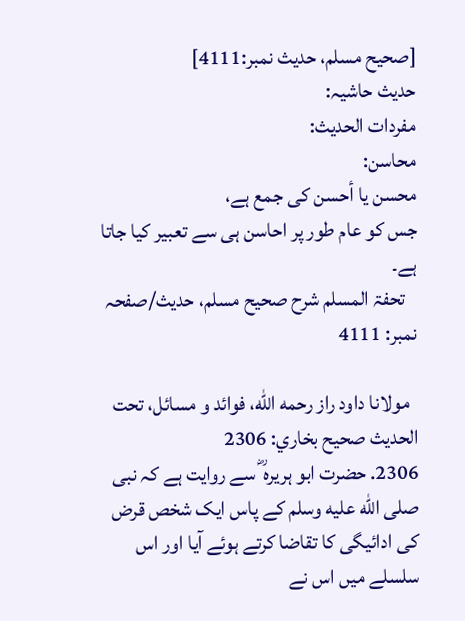[صحيح مسلم، حديث نمبر:4111]
حدیث حاشیہ:
مفردات الحدیث:
محاسن:
محسن یا أحسن کی جمع ہے،
جس کو عام طور پر احاسن ہی سے تعبیر کیا جاتا ہے۔
   تحفۃ المسلم شرح صحیح مسلم، حدیث/صفحہ نمبر: 4111

  مولانا داود راز رحمه الله، فوائد و مسائل، تحت الحديث صحيح بخاري: 2306
2306. حضرت ابو ہریرہ ؓ سے روایت ہے کہ نبی صلى الله عليه وسلم کے پاس ایک شخص قرض کی ادائیگی کا تقاضا کرتے ہوئے آیا اور اس سلسلے میں اس نے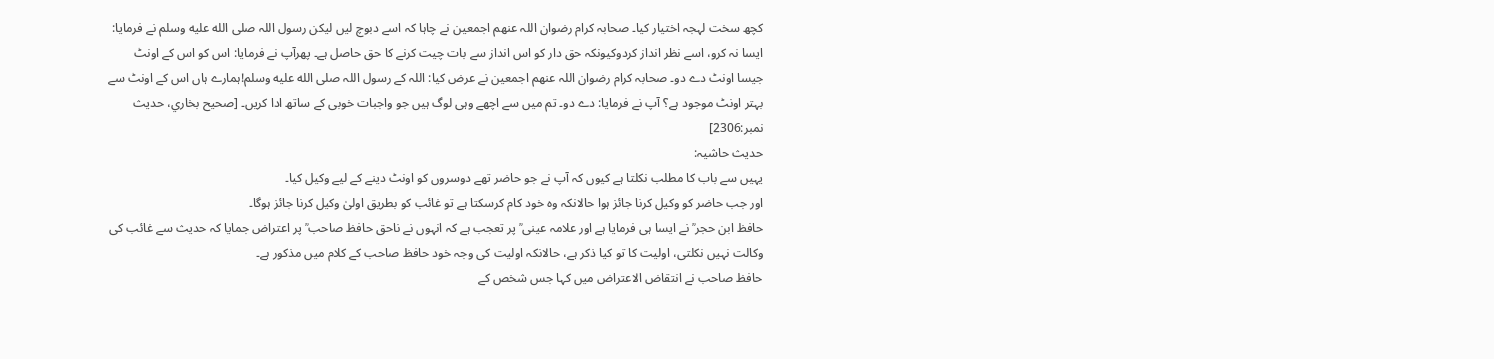کچھ سخت لہجہ اختیار کیا۔ صحابہ کرام رضوان اللہ عنھم اجمعین نے چاہا کہ اسے دبوچ لیں لیکن رسول اللہ صلى الله عليه وسلم نے فرمایا: ایسا نہ کرو، اسے نظر انداز کردوکیونکہ حق دار کو اس انداز سے بات چیت کرنے کا حق حاصل ہے۔ پھرآپ نے فرمایا: اس کو اس کے اونٹ جیسا اونٹ دے دو۔ صحابہ کرام رضوان اللہ عنھم اجمعین نے عرض کیا: اللہ کے رسول اللہ صلى الله عليه وسلم!ہمارے ہاں اس کے اونٹ سے بہتر اونٹ موجود ہے؟ آپ نے فرمایا: دے دو۔ تم میں سے اچھے وہی لوگ ہیں جو واجبات خوبی کے ساتھ ادا کریں۔ [صحيح بخاري، حديث نمبر:2306]
حدیث حاشیہ:
یہیں سے باب کا مطلب نکلتا ہے کیوں کہ آپ نے جو حاضر تھے دوسروں کو اونٹ دینے کے لیے وکیل کیا۔
اور جب حاضر کو وکیل کرنا جائز ہوا حالانکہ وہ خود کام کرسکتا ہے تو غائب کو بطریق اولیٰ وکیل کرنا جائز ہوگا۔
حافظ ابن حجر ؒ نے ایسا ہی فرمایا ہے اور علامہ عینی ؒ پر تعجب ہے کہ انہوں نے ناحق حافظ صاحب ؒ پر اعتراض جمایا کہ حدیث سے غائب کی وکالت نہیں نکلتی، اولیت کا تو کیا ذکر ہے، حالانکہ اولیت کی وجہ خود حافظ صاحب کے کلام میں مذکور ہے۔
حافظ صاحب نے انتقاض الاعتراض میں کہا جس شخص کے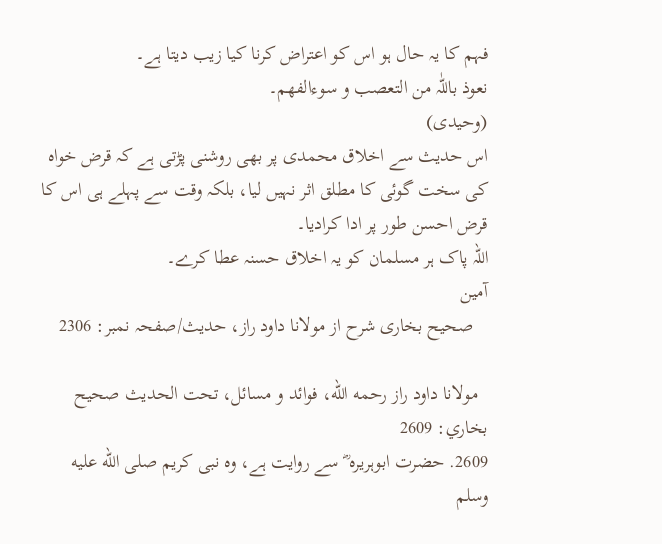فہم کا یہ حال ہو اس کو اعتراض کرنا کیا زیب دیتا ہے۔
نعوذ باللّٰہ من التعصب و سوءالفهم۔
(وحیدی)
اس حدیث سے اخلاق محمدی پر بھی روشنی پڑتی ہے کہ قرض خواہ کی سخت گوئی کا مطلق اثر نہیں لیا، بلکہ وقت سے پہلے ہی اس کا قرض احسن طور پر ادا کرادیا۔
اللہ پاک ہر مسلمان کو یہ اخلاق حسنہ عطا کرے۔
آمین
   صحیح بخاری شرح از مولانا داود راز، حدیث/صفحہ نمبر: 2306

  مولانا داود راز رحمه الله، فوائد و مسائل، تحت الحديث صحيح بخاري: 2609
2609. حضرت ابوہریرہ ؓ سے روایت ہے، وہ نبی کریم صلى الله عليه وسلم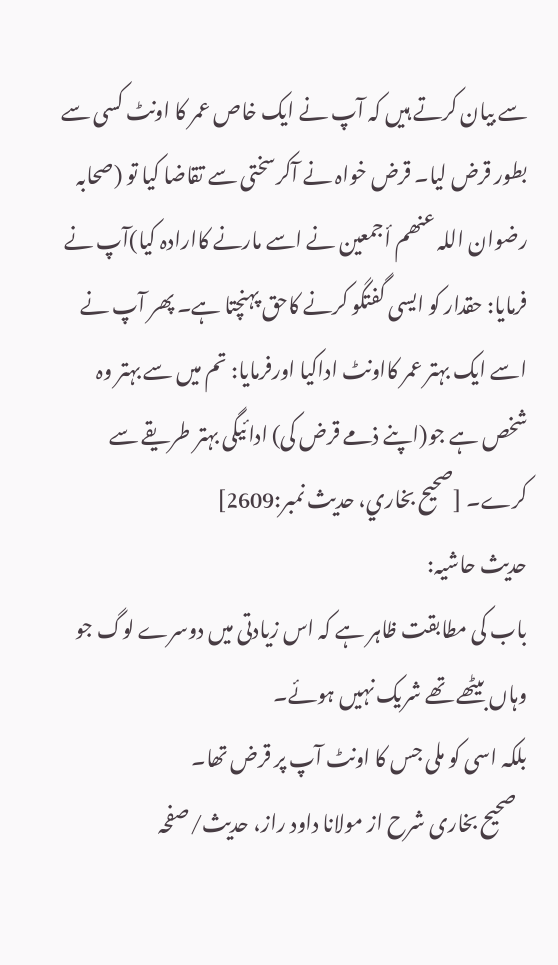سے بیان کرتے ہیں کہ آپ نے ایک خاص عمر کا اونٹ کسی سے بطور قرض لیا۔ قرض خواہ نے آکرسختی سے تقاضا کیا تو (صحابہ رضوان اللہ عنھم أجمعین نے اسے مارنے کاارادہ کیا)آپ نے فرمایا: حقدار کو ایسی گفتگو کرنے کاحق پہنچتا ہے۔ پھر آپ نے اسے ایک بہتر عمر کااونٹ اداکیا اورفرمایا: تم میں سے بہتر وہ شخص ہے جو(اپنے ذمے قرض کی) ادائیگی بہتر طریقے سے کرے۔ [صحيح بخاري، حديث نمبر:2609]
حدیث حاشیہ:
باب کی مطابقت ظاہر ہے کہ اس زیادتی میں دوسرے لوگ جو وہاں بیٹھے تھے شریک نہیں ہوئے۔
بلکہ اسی کو ملی جس کا اونٹ آپ پر قرض تھا۔
   صحیح بخاری شرح از مولانا داود راز، حدیث/صفحہ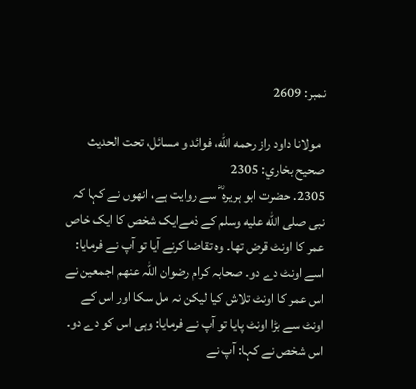نمبر: 2609

  مولانا داود راز رحمه الله، فوائد و مسائل، تحت الحديث صحيح بخاري: 2305
2305. حضرت ابو ہریرہ ؓ سے روایت ہے، انھوں نے کہا کہ نبی صلى الله عليه وسلم کے ذمےایک شخص کا ایک خاص عمر کا اونٹ قرض تھا۔ وہ تقاضا کرنے آیا تو آپ نے فرمایا: اسے اونٹ دے دو۔ صحابہ کرام رضوان اللہ عنھم اجمعین نے اس عمر کا اونٹ تلاش کیا لیکن نہ مل سکا اور اس کے اونٹ سے بڑا اونٹ پایا تو آپ نے فرمایا: وہی اس کو دے دو۔ اس شخص نے کہا: آپ نے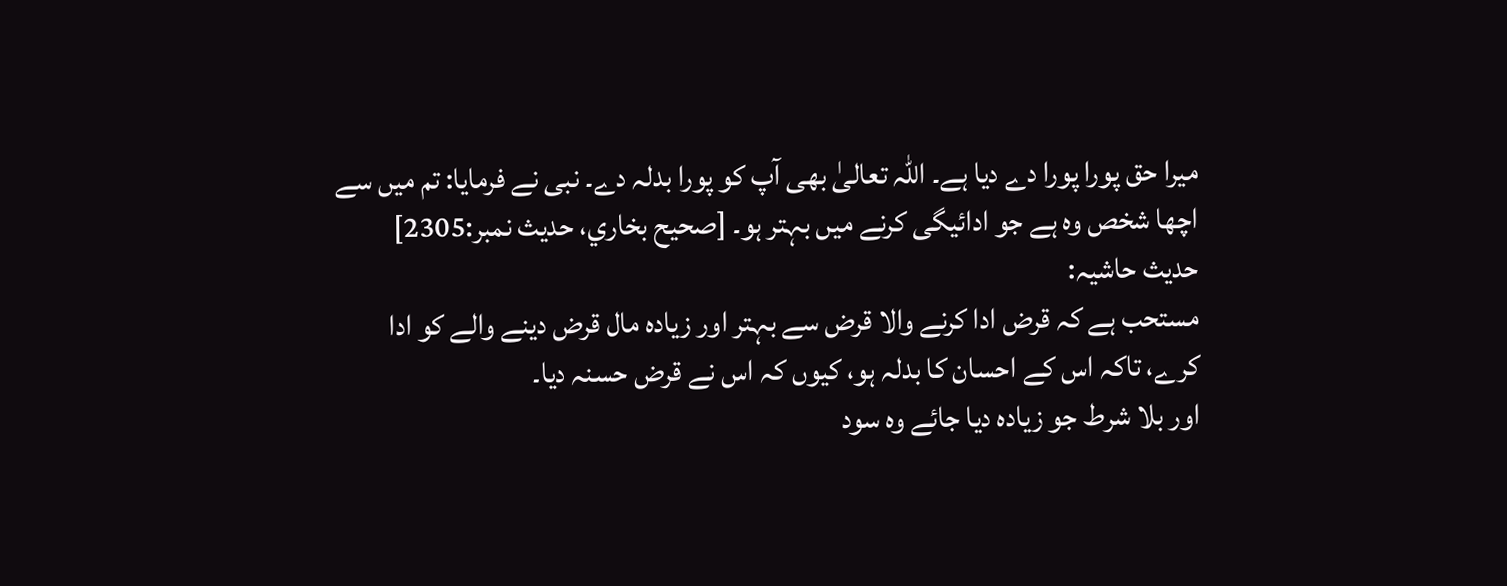میرا حق پورا پورا دے دیا ہے۔ اللہ تعالیٰ بھی آپ کو پورا بدلہ دے۔ نبی نے فرمایا: تم میں سے اچھا شخص وہ ہے جو ادائیگی کرنے میں بہتر ہو۔ [صحيح بخاري، حديث نمبر:2305]
حدیث حاشیہ:
مستحب ہے کہ قرض ادا کرنے والا قرض سے بہتر اور زیادہ مال قرض دینے والے کو ادا کرے، تاکہ اس کے احسان کا بدلہ ہو، کیوں کہ اس نے قرض حسنہ دیا۔
اور بلا شرط جو زیادہ دیا جائے وہ سود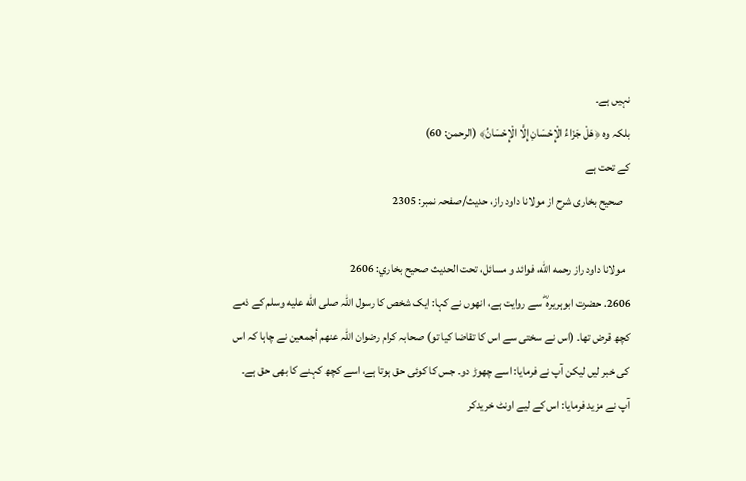نہیں ہے۔
بلکہ وہ ﴿هَلْ جَزَاءُ الْإِحْسَانِ إِلَّا الْإِحْسَانُ﴾ (الرحمن: 60)
کے تحت ہے
   صحیح بخاری شرح از مولانا داود راز، حدیث/صفحہ نمبر: 2305

  مولانا داود راز رحمه الله، فوائد و مسائل، تحت الحديث صحيح بخاري: 2606
2606. حضرت ابوہریرہ ؓ سے روایت ہے، انھوں نے کہا: ایک شخص کا رسول اللہ صلى الله عليه وسلم کے ذمے کچھ قرض تھا۔ (اس نے سختی سے اس کا تقاضا کیا تو) صحابہ کرام رضوان اللہ عنھم أجمعین نے چاہا کہ اس کی خبر لیں لیکن آپ نے فرمایا: اسے چھوڑ دو۔ جس کا کوئی حق ہوتا ہے، اسے کچھ کہنے کا بھی حق ہے۔ آپ نے مزید فرمایا: اس کے لیے اونٹ خریدکر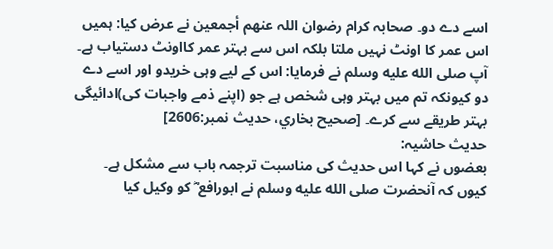اسے دے دو۔ صحابہ کرام رضوان اللہ عنھم أجمعین نے عرض کیا: ہمیں اس عمر کا اونٹ نہیں ملتا بلکہ اس سے بہتر عمر کااونٹ دستیاب ہے۔ آپ صلى الله عليه وسلم نے فرمایا: اس کے لیے وہی خریدو اور اسے دے دو کیونکہ تم میں بہتر وہی شخص ہے جو (اپنے ذمے واجبات کی)ادائیگی بہتر طریقے سے کرے۔ [صحيح بخاري، حديث نمبر:2606]
حدیث حاشیہ:
بعضوں نے کہا اس حدیث کی مناسبت ترجمہ باب سے مشکل ہے۔
کیوں کہ آنحضرت صلى الله عليه وسلم نے ابورافع ؓ کو وکیل کیا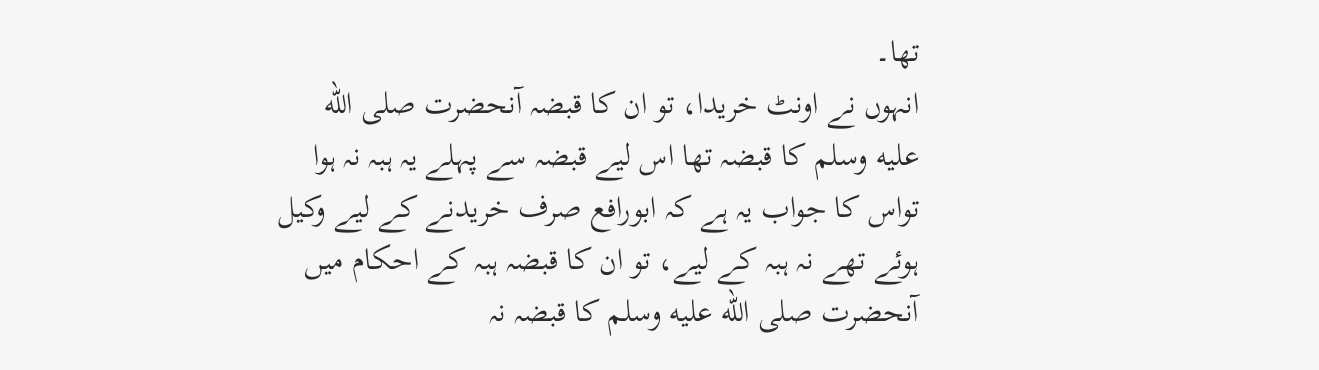تھا۔
انہوں نے اونٹ خریدا، تو ان کا قبضہ آنحضرت صلى الله عليه وسلم کا قبضہ تھا اس لیے قبضہ سے پہلے یہ ہبہ نہ ہوا تواس کا جواب یہ ہے کہ ابورافع صرف خریدنے کے لیے وکیل ہوئے تھے نہ ہبہ کے لیے، تو ان کا قبضہ ہبہ کے احکام میں آنحضرت صلى الله عليه وسلم کا قبضہ نہ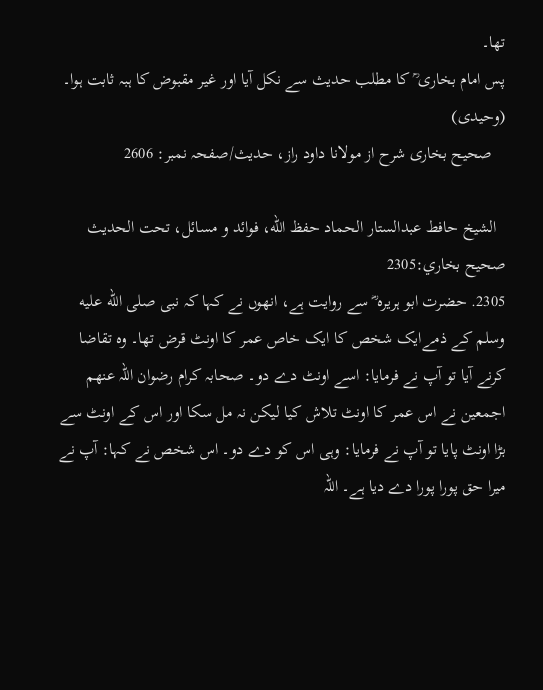تھا۔
پس امام بخاری ؒ کا مطلب حدیث سے نکل آیا اور غیر مقبوض کا ہبہ ثابت ہوا۔
(وحیدی)
   صحیح بخاری شرح از مولانا داود راز، حدیث/صفحہ نمبر: 2606

  الشيخ حافط عبدالستار الحماد حفظ الله، فوائد و مسائل، تحت الحديث صحيح بخاري:2305
2305. حضرت ابو ہریرہ ؓ سے روایت ہے، انھوں نے کہا کہ نبی صلى الله عليه وسلم کے ذمےایک شخص کا ایک خاص عمر کا اونٹ قرض تھا۔ وہ تقاضا کرنے آیا تو آپ نے فرمایا: اسے اونٹ دے دو۔ صحابہ کرام رضوان اللہ عنھم اجمعین نے اس عمر کا اونٹ تلاش کیا لیکن نہ مل سکا اور اس کے اونٹ سے بڑا اونٹ پایا تو آپ نے فرمایا: وہی اس کو دے دو۔ اس شخص نے کہا: آپ نے میرا حق پورا پورا دے دیا ہے۔ اللہ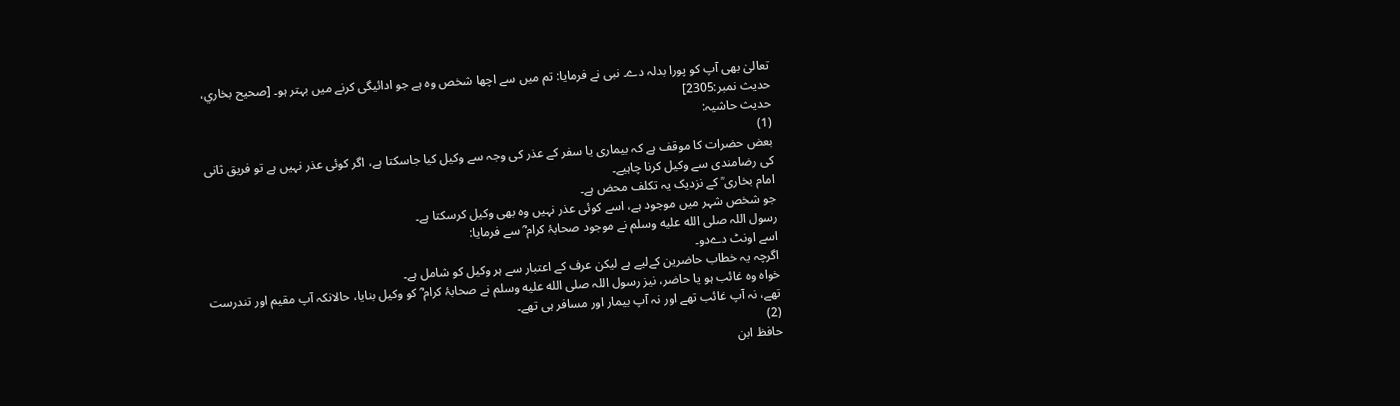تعالیٰ بھی آپ کو پورا بدلہ دے۔ نبی نے فرمایا: تم میں سے اچھا شخص وہ ہے جو ادائیگی کرنے میں بہتر ہو۔ [صحيح بخاري، حديث نمبر:2305]
حدیث حاشیہ:
(1)
بعض حضرات کا موقف ہے کہ بیماری یا سفر کے عذر کی وجہ سے وکیل کیا جاسکتا ہے، اگر کوئی عذر نہیں ہے تو فریق ثانی کی رضامندی سے وکیل کرنا چاہیے۔
امام بخاری ؒ کے نزدیک یہ تکلف محض ہے۔
جو شخص شہر میں موجود ہے، اسے کوئی عذر نہیں وہ بھی وکیل کرسکتا ہے۔
رسول اللہ صلى الله عليه وسلم نے موجود صحابۂ کرام ؓ سے فرمایا:
اسے اونٹ دےدو۔
اگرچہ یہ خطاب حاضرین کےلیے ہے لیکن عرف کے اعتبار سے ہر وکیل کو شامل ہے۔
خواہ وہ غائب ہو یا حاضر، نیز رسول اللہ صلى الله عليه وسلم نے صحابۂ کرام ؓ کو وکیل بنایا، حالانکہ آپ مقیم اور تندرست تھے، نہ آپ غائب تھے اور نہ آپ بیمار اور مسافر ہی تھے۔
(2)
حافظ ابن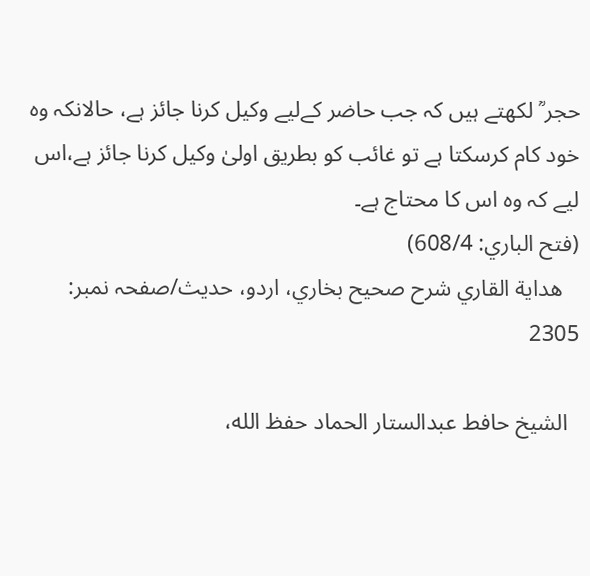حجر ؒ لکھتے ہیں کہ جب حاضر کےلیے وکیل کرنا جائز ہے، حالانکہ وہ خود کام کرسکتا ہے تو غائب کو بطریق اولیٰ وکیل کرنا جائز ہے،اس لیے کہ وہ اس کا محتاج ہے۔
(فتح الباري: 608/4)
   هداية القاري شرح صحيح بخاري، اردو، حدیث/صفحہ نمبر: 2305

  الشيخ حافط عبدالستار الحماد حفظ الله،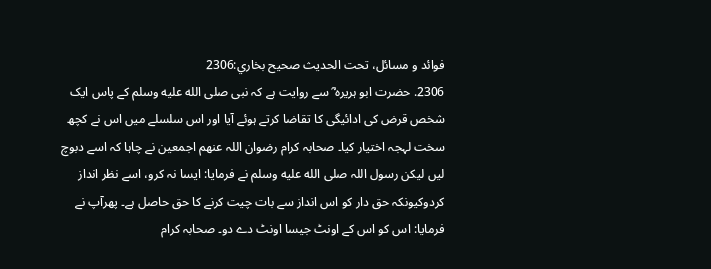فوائد و مسائل، تحت الحديث صحيح بخاري:2306
2306. حضرت ابو ہریرہ ؓ سے روایت ہے کہ نبی صلى الله عليه وسلم کے پاس ایک شخص قرض کی ادائیگی کا تقاضا کرتے ہوئے آیا اور اس سلسلے میں اس نے کچھ سخت لہجہ اختیار کیا۔ صحابہ کرام رضوان اللہ عنھم اجمعین نے چاہا کہ اسے دبوچ لیں لیکن رسول اللہ صلى الله عليه وسلم نے فرمایا: ایسا نہ کرو، اسے نظر انداز کردوکیونکہ حق دار کو اس انداز سے بات چیت کرنے کا حق حاصل ہے۔ پھرآپ نے فرمایا: اس کو اس کے اونٹ جیسا اونٹ دے دو۔ صحابہ کرام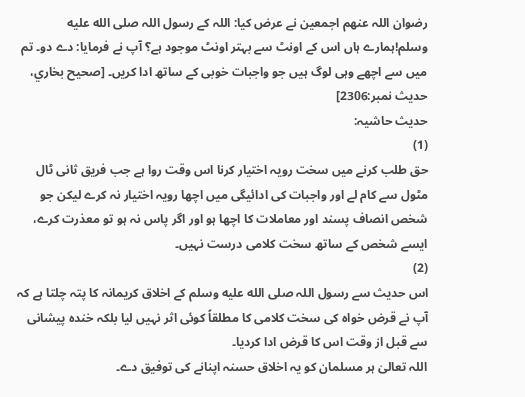رضوان اللہ عنھم اجمعین نے عرض کیا: اللہ کے رسول اللہ صلى الله عليه وسلم!ہمارے ہاں اس کے اونٹ سے بہتر اونٹ موجود ہے؟ آپ نے فرمایا: دے دو۔ تم میں سے اچھے وہی لوگ ہیں جو واجبات خوبی کے ساتھ ادا کریں۔ [صحيح بخاري، حديث نمبر:2306]
حدیث حاشیہ:
(1)
حق طلب کرنے میں سخت رویہ اختیار کرنا اس وقت روا ہے جب فریق ثانی ٹال مٹول سے کام لے اور واجبات کی ادائیگی میں اچھا رویہ اختیار نہ کرے لیکن جو شخص انصاف پسند اور معاملات کا اچھا ہو اور اگر پاس نہ ہو تو معذرت کرے، ایسے شخص کے ساتھ سخت کلامی درست نہیں۔
(2)
اس حدیث سے رسول اللہ صلى الله عليه وسلم کے اخلاق کریمانہ کا پتہ چلتا ہے کہ آپ نے قرض خواہ کی سخت کلامی کا مطلقاً کوئی اثر نہیں لیا بلکہ خندہ پیشانی سے قبل از وقت اس کا قرض ادا کردیا۔
اللہ تعالیٰ ہر مسلمان کو یہ اخلاق حسنہ اپنانے کی توفیق دے۔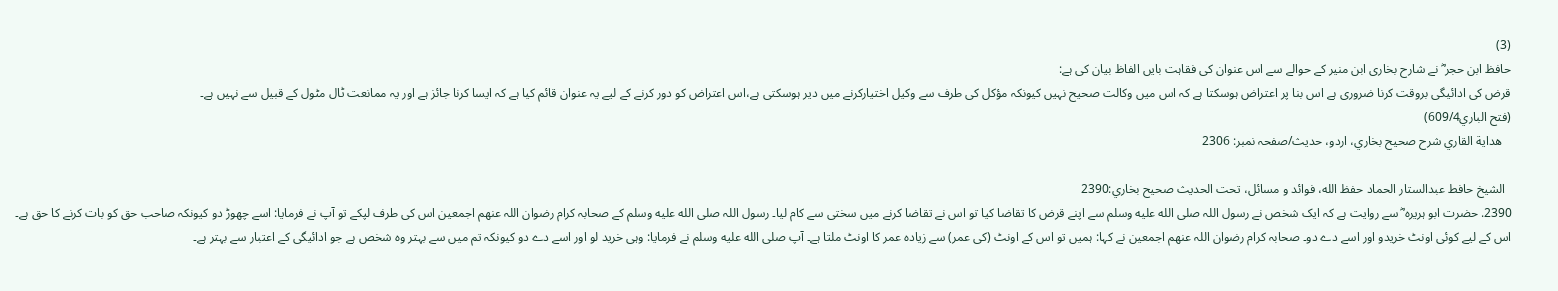(3)
حافظ ابن حجر ؓ نے شارح بخاری ابن منیر کے حوالے سے اس عنوان کی فقاہت بایں الفاظ بیان کی ہے:
قرض کی ادائیگی بروقت کرنا ضروری ہے اس بنا پر اعتراض ہوسکتا ہے کہ اس میں وکالت صحیح نہیں کیونکہ مؤکل کی طرف سے وکیل اختیارکرنے میں دیر ہوسکتی ہے،اس اعتراض کو دور کرنے کے لیے یہ عنوان قائم کیا ہے کہ ایسا کرنا جائز ہے اور یہ ممانعت ٹال مٹول کے قبیل سے نہیں ہے۔
(فتح الباري609/4)
   هداية القاري شرح صحيح بخاري، اردو، حدیث/صفحہ نمبر: 2306

  الشيخ حافط عبدالستار الحماد حفظ الله، فوائد و مسائل، تحت الحديث صحيح بخاري:2390
2390. حضرت ابو ہریرہ ؓ سے روایت ہے کہ ایک شخص نے رسول اللہ صلى الله عليه وسلم سے اپنے قرض کا تقاضا کیا تو اس نے تقاضا کرنے میں سختی سے کام لیا۔ رسول اللہ صلى الله عليه وسلم کے صحابہ کرام رضوان اللہ عنھم اجمعین اس کی طرف لپکے تو آپ نے فرمایا: اسے چھوڑ دو کیونکہ صاحب حق کو بات کرنے کا حق ہے۔ اس کے لیے کوئی اونٹ خریدو اور اسے دے دو۔ صحابہ کرام رضوان اللہ عنھم اجمعین نے کہا: ہمیں تو اس کے اونٹ (کی عمر) سے زیادہ عمر کا اونٹ ملتا ہے۔ آپ صلى الله عليه وسلم نے فرمایا: وہی خرید لو اور اسے دے دو کیونکہ تم میں سے بہتر وہ شخص ہے جو ادائیگی کے اعتبار سے بہتر ہے۔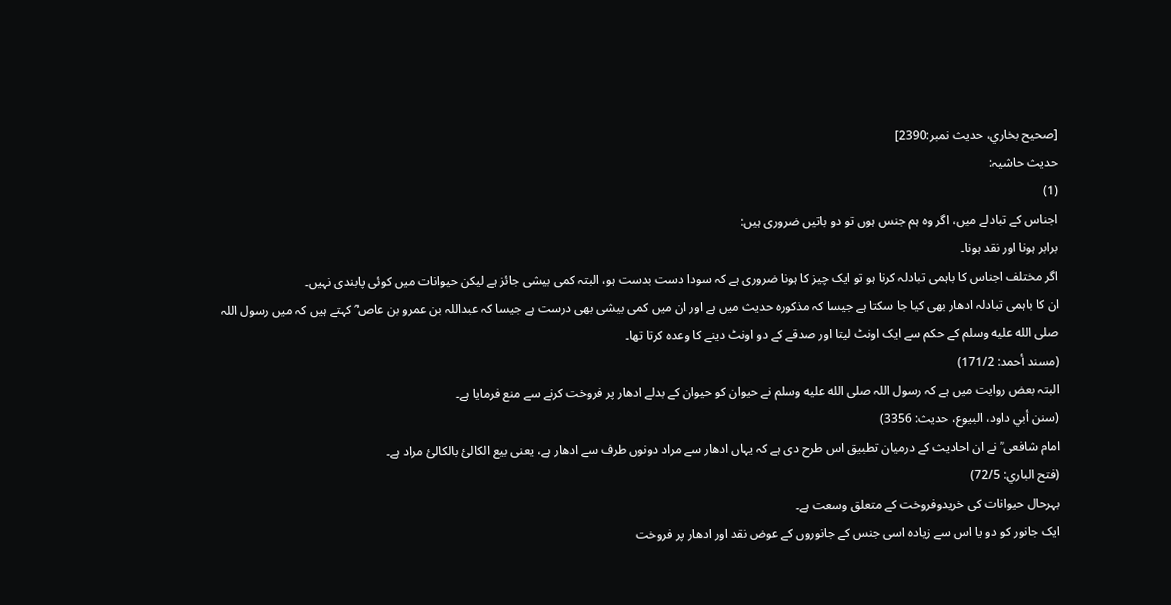[صحيح بخاري، حديث نمبر:2390]
حدیث حاشیہ:
(1)
اجناس کے تبادلے میں، اگر وہ ہم جنس ہوں تو دو باتیں ضروری ہیں:
برابر ہونا اور نقد ہونا۔
اگر مختلف اجناس کا باہمی تبادلہ کرنا ہو تو ایک چیز کا ہونا ضروری ہے کہ سودا دست بدست ہو، البتہ کمی بیشی جائز ہے لیکن حیوانات میں کوئی پابندی نہیں۔
ان کا باہمی تبادلہ ادھار بھی کیا جا سکتا ہے جیسا کہ مذکورہ حدیث میں ہے اور ان میں کمی بیشی بھی درست ہے جیسا کہ عبداللہ بن عمرو بن عاص ؓ کہتے ہیں کہ میں رسول اللہ صلى الله عليه وسلم کے حکم سے ایک اونٹ لیتا اور صدقے کے دو اونٹ دینے کا وعدہ کرتا تھا۔
(مسند أحمد: 171/2)
البتہ بعض روایت میں ہے کہ رسول اللہ صلى الله عليه وسلم نے حیوان کو حیوان کے بدلے ادھار پر فروخت کرنے سے منع فرمایا ہے۔
(سنن أبي داود، البیوع، حدیث: 3356)
امام شافعی ؒ نے ان احادیث کے درمیان تطبیق اس طرح دی ہے کہ یہاں ادھار سے مراد دونوں طرف سے ادھار ہے، یعنی بيع الكالئ بالكالئ مراد ہے۔
(فتح الباري: 72/5)
بہرحال حیوانات کی خریدوفروخت کے متعلق وسعت ہے۔
ایک جانور کو دو یا اس سے زیادہ اسی جنس کے جانوروں کے عوض نقد اور ادھار پر فروخت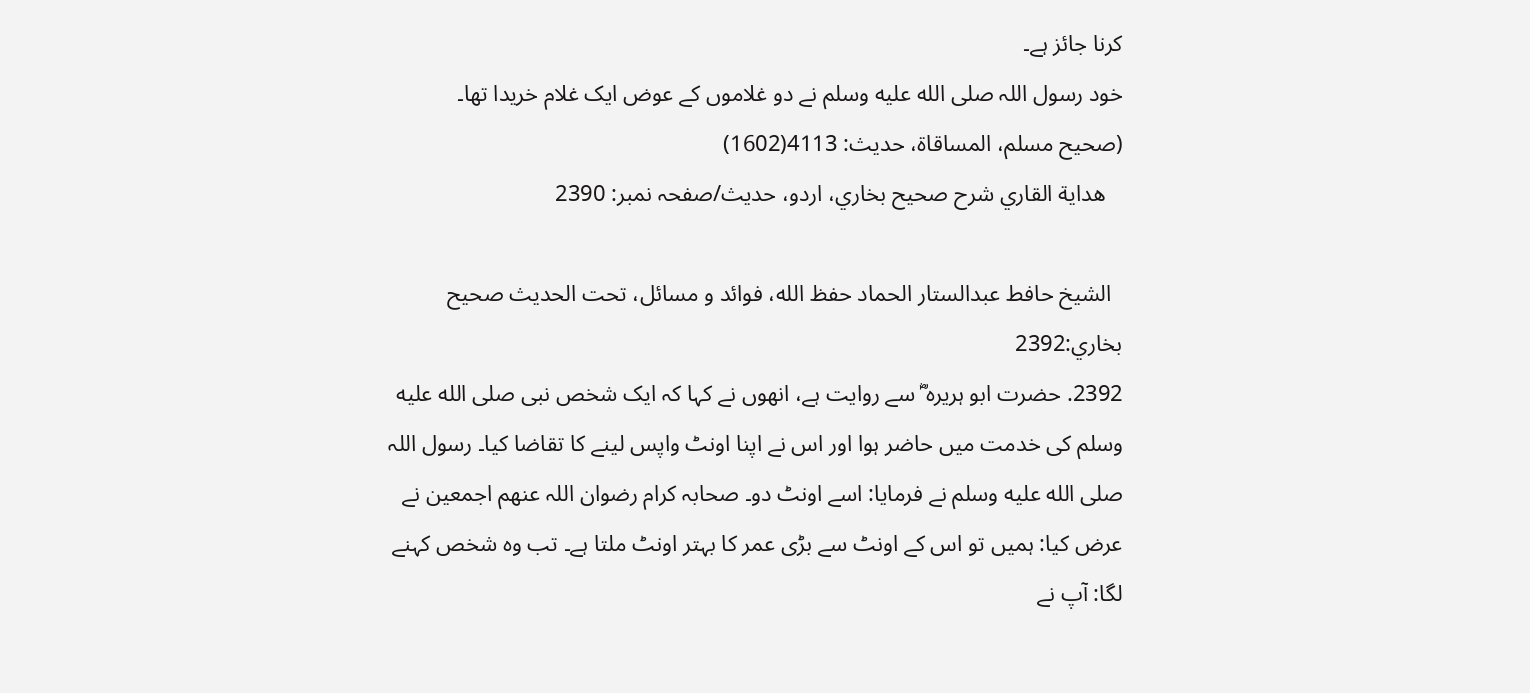کرنا جائز ہے۔
خود رسول اللہ صلى الله عليه وسلم نے دو غلاموں کے عوض ایک غلام خریدا تھا۔
(صحیح مسلم، المساقاة، حدیث: 4113(1602)
   هداية القاري شرح صحيح بخاري، اردو، حدیث/صفحہ نمبر: 2390

  الشيخ حافط عبدالستار الحماد حفظ الله، فوائد و مسائل، تحت الحديث صحيح بخاري:2392
2392. حضرت ابو ہریرہ ؓ سے روایت ہے، انھوں نے کہا کہ ایک شخص نبی صلى الله عليه وسلم کی خدمت میں حاضر ہوا اور اس نے اپنا اونٹ واپس لینے کا تقاضا کیا۔ رسول اللہ صلى الله عليه وسلم نے فرمایا: اسے اونٹ دو۔ صحابہ کرام رضوان اللہ عنھم اجمعین نے عرض کیا: ہمیں تو اس کے اونٹ سے بڑی عمر کا بہتر اونٹ ملتا ہے۔ تب وہ شخص کہنے لگا: آپ نے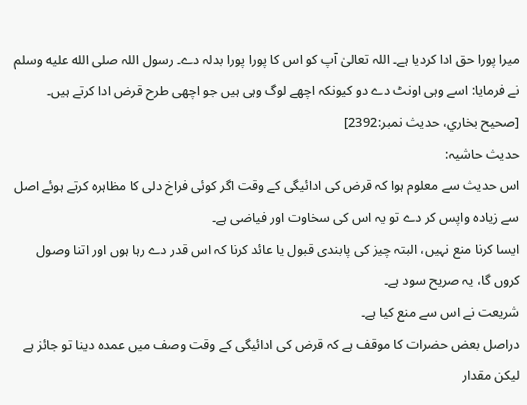میرا پورا حق ادا کردیا ہے۔ اللہ تعالیٰ آپ کو اس کا پورا پورا بدلہ دے۔ رسول اللہ صلى الله عليه وسلم نے فرمایا: اسے وہی اونٹ دے دو کیونکہ اچھے لوگ وہی ہیں جو اچھی طرح قرض ادا کرتے ہیں۔ [صحيح بخاري، حديث نمبر:2392]
حدیث حاشیہ:
اس حدیث سے معلوم ہوا کہ قرض کی ادائیگی کے وقت اگر کوئی فراخ دلی کا مظاہرہ کرتے ہوئے اصل سے زیادہ واپس کر دے تو یہ اس کی سخاوت اور فیاضی ہے۔
ایسا کرنا منع نہیں، البتہ چیز کی پابندی قبول یا عائد کرنا کہ اس قدر دے رہا ہوں اور اتنا وصول کروں گا، یہ صریح سود ہے۔
شریعت نے اس سے منع کیا ہے۔
دراصل بعض حضرات کا موقف ہے کہ قرض کی ادائیگی کے وقت وصف میں عمدہ دینا تو جائز ہے لیکن مقدار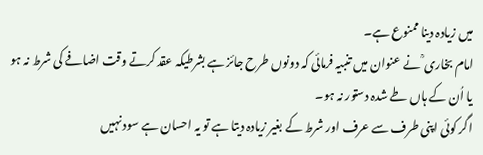میں زیادہ دینا ممنوع ہے۔
امام بخاری ؒ نے عنوان میں تنبیہ فرمائی کہ دونوں طرح جائز ہے بشرطیکہ عقد کرتے وقت اضافے کی شرط نہ ہو یا اُن کے ہاں طے شدہ دستور نہ ہو۔
اگر کوئی اپنی طرف سے عرف اور شرط کے بغیر زیادہ دیتا ہے تو یہ احسان ہے سود نہیں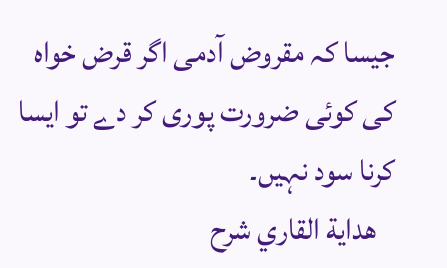جیسا کہ مقروض آدمی اگر قرض خواہ کی کوئی ضرورت پوری کر دے تو ایسا کرنا سود نہیں۔
   هداية القاري شرح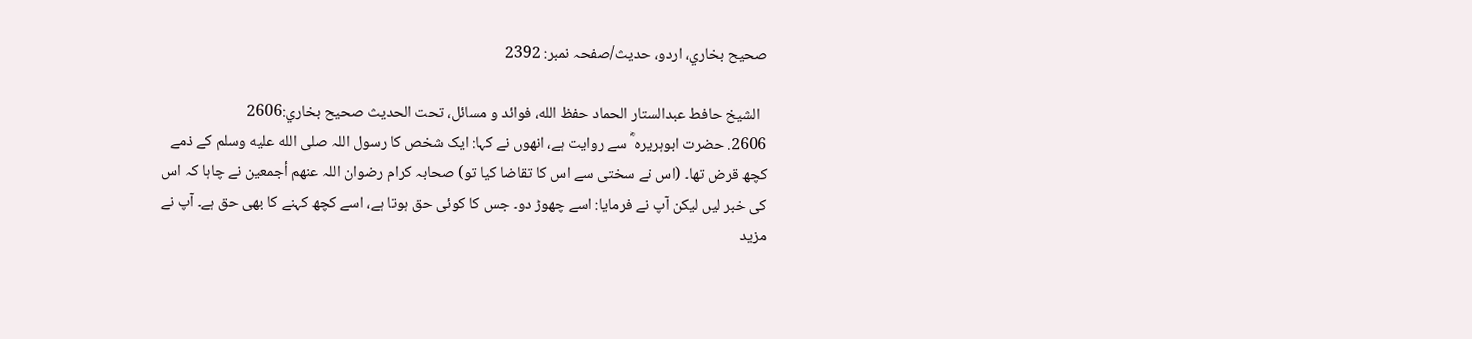صحيح بخاري، اردو، حدیث/صفحہ نمبر: 2392

  الشيخ حافط عبدالستار الحماد حفظ الله، فوائد و مسائل، تحت الحديث صحيح بخاري:2606
2606. حضرت ابوہریرہ ؓ سے روایت ہے، انھوں نے کہا: ایک شخص کا رسول اللہ صلى الله عليه وسلم کے ذمے کچھ قرض تھا۔ (اس نے سختی سے اس کا تقاضا کیا تو) صحابہ کرام رضوان اللہ عنھم أجمعین نے چاہا کہ اس کی خبر لیں لیکن آپ نے فرمایا: اسے چھوڑ دو۔ جس کا کوئی حق ہوتا ہے، اسے کچھ کہنے کا بھی حق ہے۔ آپ نے مزید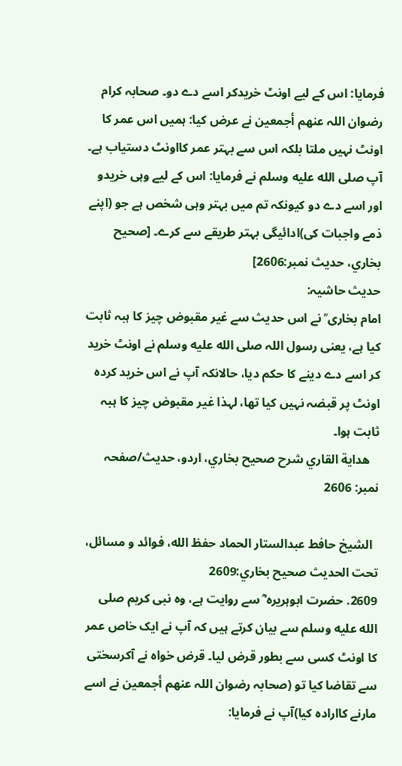فرمایا: اس کے لیے اونٹ خریدکر اسے دے دو۔ صحابہ کرام رضوان اللہ عنھم أجمعین نے عرض کیا: ہمیں اس عمر کا اونٹ نہیں ملتا بلکہ اس سے بہتر عمر کااونٹ دستیاب ہے۔ آپ صلى الله عليه وسلم نے فرمایا: اس کے لیے وہی خریدو اور اسے دے دو کیونکہ تم میں بہتر وہی شخص ہے جو (اپنے ذمے واجبات کی)ادائیگی بہتر طریقے سے کرے۔ [صحيح بخاري، حديث نمبر:2606]
حدیث حاشیہ:
امام بخاری ؒ نے اس حدیث سے غیر مقبوض چیز کا ہبہ ثابت کیا ہے، یعنی رسول اللہ صلى الله عليه وسلم نے اونٹ خرید کر اسے دے دینے کا حکم دیا، حالانکہ آپ نے اس خرید کردہ اونٹ پر قبضہ نہیں کیا تھا، لہذا غیر مقبوض چیز کا ہبہ ثابت ہوا۔
   هداية القاري شرح صحيح بخاري، اردو، حدیث/صفحہ نمبر: 2606

  الشيخ حافط عبدالستار الحماد حفظ الله، فوائد و مسائل، تحت الحديث صحيح بخاري:2609
2609. حضرت ابوہریرہ ؓ سے روایت ہے، وہ نبی کریم صلى الله عليه وسلم سے بیان کرتے ہیں کہ آپ نے ایک خاص عمر کا اونٹ کسی سے بطور قرض لیا۔ قرض خواہ نے آکرسختی سے تقاضا کیا تو (صحابہ رضوان اللہ عنھم أجمعین نے اسے مارنے کاارادہ کیا)آپ نے فرمایا: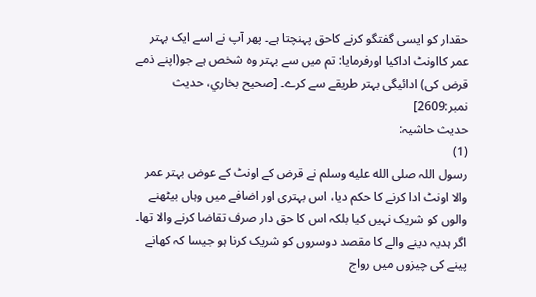حقدار کو ایسی گفتگو کرنے کاحق پہنچتا ہے۔ پھر آپ نے اسے ایک بہتر عمر کااونٹ اداکیا اورفرمایا: تم میں سے بہتر وہ شخص ہے جو(اپنے ذمے قرض کی) ادائیگی بہتر طریقے سے کرے۔ [صحيح بخاري، حديث نمبر:2609]
حدیث حاشیہ:
(1)
رسول اللہ صلى الله عليه وسلم نے قرض کے اونٹ کے عوض بہتر عمر والا اونٹ ادا کرنے کا حکم دیا، اس بہتری اور اضافے میں وہاں بیٹھنے والوں کو شریک نہیں کیا بلکہ اس کا حق دار صرف تقاضا کرنے والا تھا۔
اگر ہدیہ دینے والے کا مقصد دوسروں کو شریک کرنا ہو جیسا کہ کھانے پینے کی چیزوں میں رواج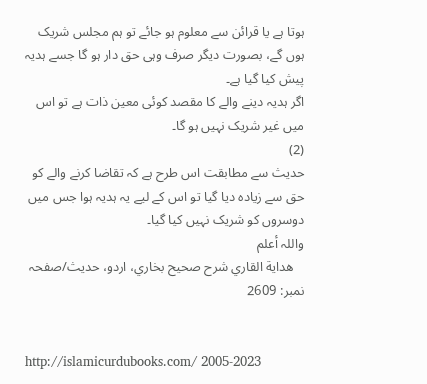ہوتا ہے یا قرائن سے معلوم ہو جائے تو ہم مجلس شریک ہوں گے، بصورت دیگر صرف وہی حق دار ہو گا جسے ہدیہ پیش کیا گیا ہے۔
اگر ہدیہ دینے والے کا مقصد کوئی معین ذات ہے تو اس میں غیر شریک نہیں ہو گا۔
(2)
حدیث سے مطابقت اس طرح ہے کہ تقاضا کرنے والے کو حق سے زیادہ دیا گیا تو اس کے لیے یہ ہدیہ ہوا جس میں دوسروں کو شریک نہیں کیا گیا۔
واللہ أعلم
   هداية القاري شرح صحيح بخاري، اردو، حدیث/صفحہ نمبر: 2609


http://islamicurdubooks.com/ 2005-2023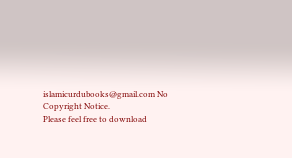islamicurdubooks@gmail.com No Copyright Notice.
Please feel free to download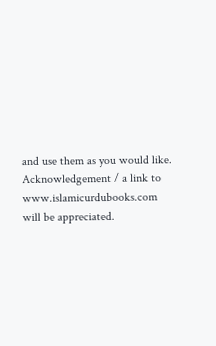and use them as you would like.
Acknowledgement / a link to www.islamicurdubooks.com will be appreciated.